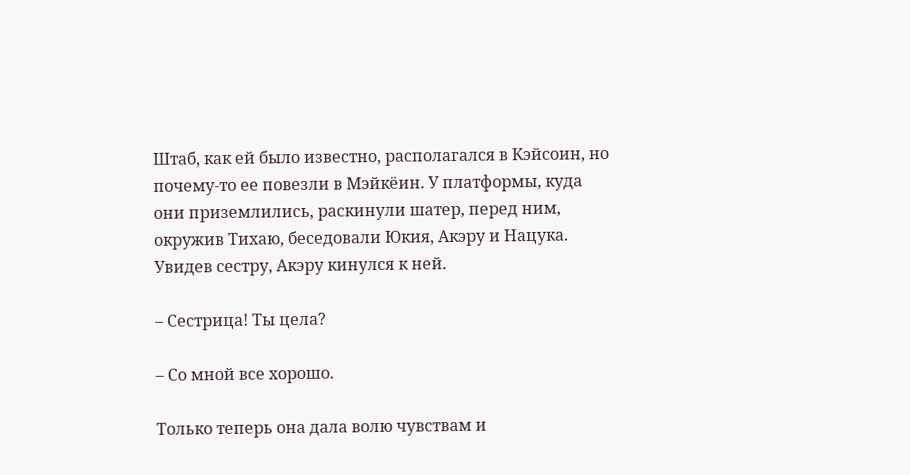Штаб, как ей было известно, располагался в Кэйсоин, но почему-то ее повезли в Мэйкёин. У платформы, куда они приземлились, раскинули шатер, перед ним, окружив Тихаю, беседовали Юкия, Акэру и Нацука. Увидев сестру, Акэру кинулся к ней.

– Сестрица! Ты цела?

– Со мной все хорошо.

Только теперь она дала волю чувствам и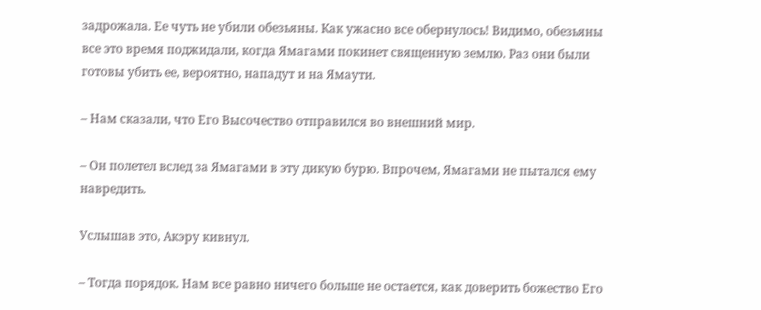задрожала. Ее чуть не убили обезьяны. Как ужасно все обернулось! Видимо, обезьяны все это время поджидали, когда Ямагами покинет священную землю. Раз они были готовы убить ее, вероятно, нападут и на Ямаути.

– Нам сказали, что Его Высочество отправился во внешний мир.

– Он полетел вслед за Ямагами в эту дикую бурю. Впрочем, Ямагами не пытался ему навредить.

Услышав это, Акэру кивнул.

– Тогда порядок. Нам все равно ничего больше не остается, как доверить божество Его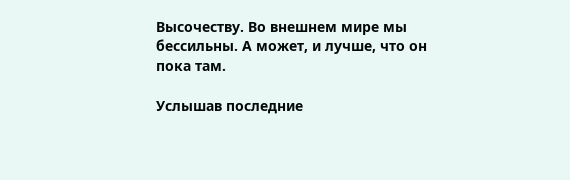Высочеству. Во внешнем мире мы бессильны. А может, и лучше, что он пока там.

Услышав последние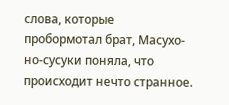слова, которые пробормотал брат, Масухо-но-сусуки поняла, что происходит нечто странное.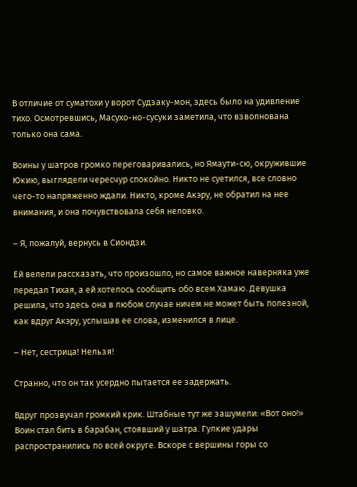В отличие от суматохи у ворот Судзаку-мон, здесь было на удивление тихо. Осмотревшись, Масухо-но-сусуки заметила, что взволнована только она сама.

Воины у шатров громко переговаривались, но Ямаути-сю, окружившие Юкию, выглядели чересчур спокойно. Никто не суетился, все словно чего-то напряженно ждали. Никто, кроме Акэру, не обратил на нее внимания, и она почувствовала себя неловко.

– Я, пожалуй, вернусь в Сиондзи.

Ей велели рассказать, что произошло, но самое важное наверняка уже передал Тихая, а ей хотелось сообщить обо всем Хамаю. Девушка решила, что здесь она в любом случае ничем не может быть полезной, как вдруг Акэру, услышав ее слова, изменился в лице.

– Нет, сестрица! Нельзя!

Странно, что он так усердно пытается ее задержать.

Вдруг прозвучал громкий крик. Штабные тут же зашумели: «Вот оно!» Воин стал бить в барабан, стоявший у шатра. Гулкие удары распространились по всей округе. Вскоре с вершины горы со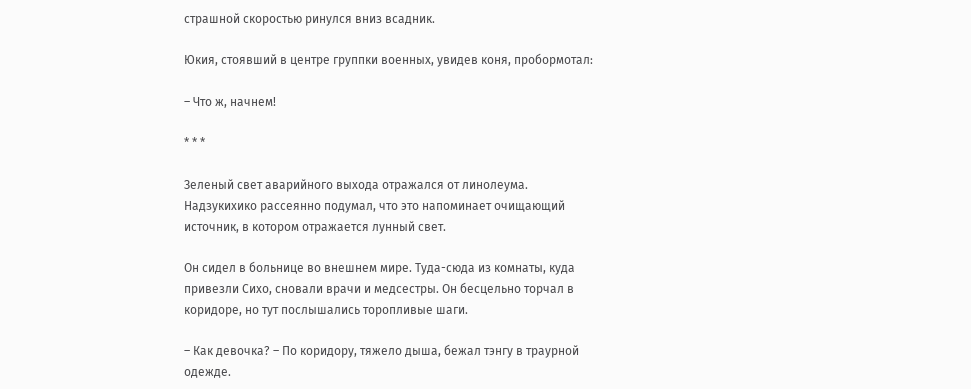страшной скоростью ринулся вниз всадник.

Юкия, стоявший в центре группки военных, увидев коня, пробормотал:

– Что ж, начнем!

* * *

Зеленый свет аварийного выхода отражался от линолеума. Надзукихико рассеянно подумал, что это напоминает очищающий источник, в котором отражается лунный свет.

Он сидел в больнице во внешнем мире. Туда-сюда из комнаты, куда привезли Сихо, сновали врачи и медсестры. Он бесцельно торчал в коридоре, но тут послышались торопливые шаги.

– Как девочка? – По коридору, тяжело дыша, бежал тэнгу в траурной одежде.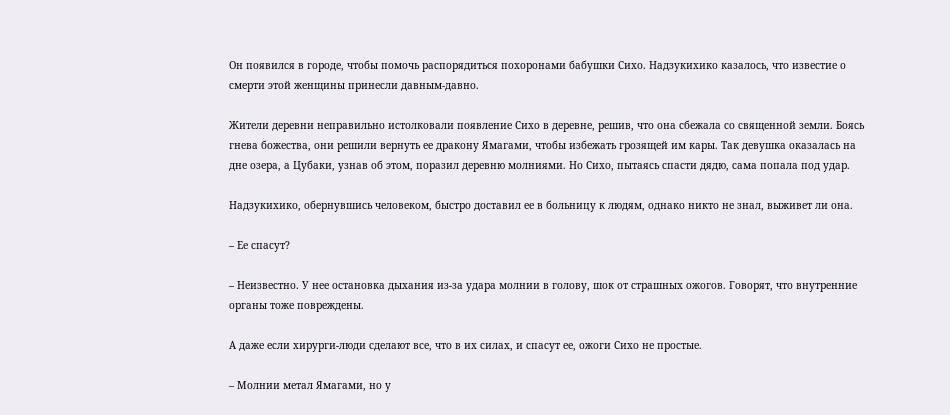Он появился в городе, чтобы помочь распорядиться похоронами бабушки Сихо. Надзукихико казалось, что известие о смерти этой женщины принесли давным-давно.

Жители деревни неправильно истолковали появление Сихо в деревне, решив, что она сбежала со священной земли. Боясь гнева божества, они решили вернуть ее дракону Ямагами, чтобы избежать грозящей им кары. Так девушка оказалась на дне озера, а Цубаки, узнав об этом, поразил деревню молниями. Но Сихо, пытаясь спасти дядю, сама попала под удар.

Надзукихико, обернувшись человеком, быстро доставил ее в больницу к людям, однако никто не знал, выживет ли она.

– Ее спасут?

– Неизвестно. У нее остановка дыхания из-за удара молнии в голову, шок от страшных ожогов. Говорят, что внутренние органы тоже повреждены.

А даже если хирурги-люди сделают все, что в их силах, и спасут ее, ожоги Сихо не простые.

– Молнии метал Ямагами, но у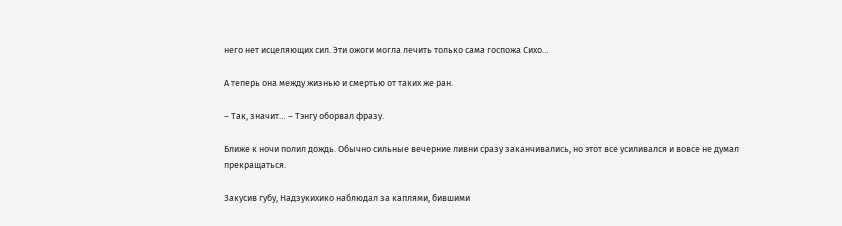него нет исцеляющих сил. Эти ожоги могла лечить только сама госпожа Сихо…

А теперь она между жизнью и смертью от таких же ран.

– Так, значит… – Тэнгу оборвал фразу.

Ближе к ночи полил дождь. Обычно сильные вечерние ливни сразу заканчивались, но этот все усиливался и вовсе не думал прекращаться.

Закусив губу, Надзукихико наблюдал за каплями, бившими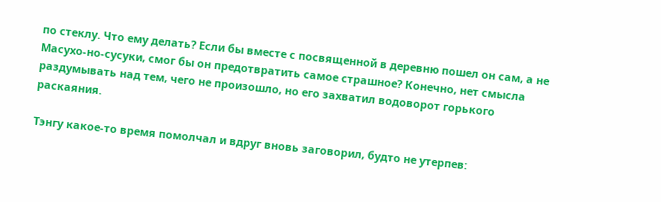по стеклу. Что ему делать? Если бы вместе с посвященной в деревню пошел он сам, а не Масухо-но-сусуки, смог бы он предотвратить самое страшное? Конечно, нет смысла раздумывать над тем, чего не произошло, но его захватил водоворот горького раскаяния.

Тэнгу какое-то время помолчал и вдруг вновь заговорил, будто не утерпев: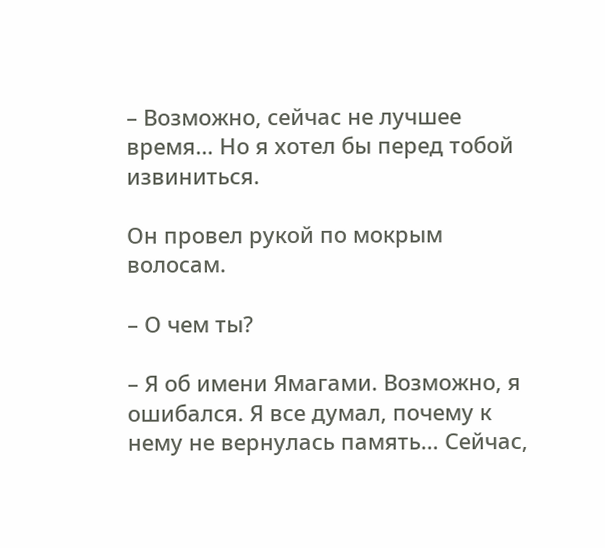– Возможно, сейчас не лучшее время… Но я хотел бы перед тобой извиниться.

Он провел рукой по мокрым волосам.

– О чем ты?

– Я об имени Ямагами. Возможно, я ошибался. Я все думал, почему к нему не вернулась память… Сейчас,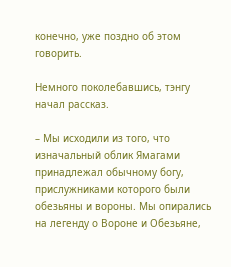конечно, уже поздно об этом говорить.

Немного поколебавшись, тэнгу начал рассказ.

– Мы исходили из того, что изначальный облик Ямагами принадлежал обычному богу, прислужниками которого были обезьяны и вороны. Мы опирались на легенду о Вороне и Обезьяне,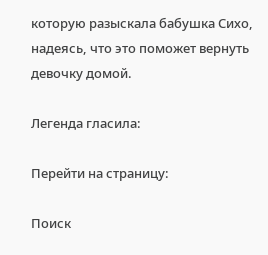которую разыскала бабушка Сихо, надеясь, что это поможет вернуть девочку домой.

Легенда гласила:

Перейти на страницу:

Поиск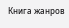Книга жанров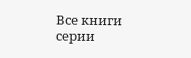Все книги серии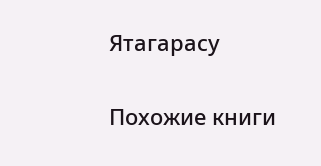Ятагарасу

Похожие книги